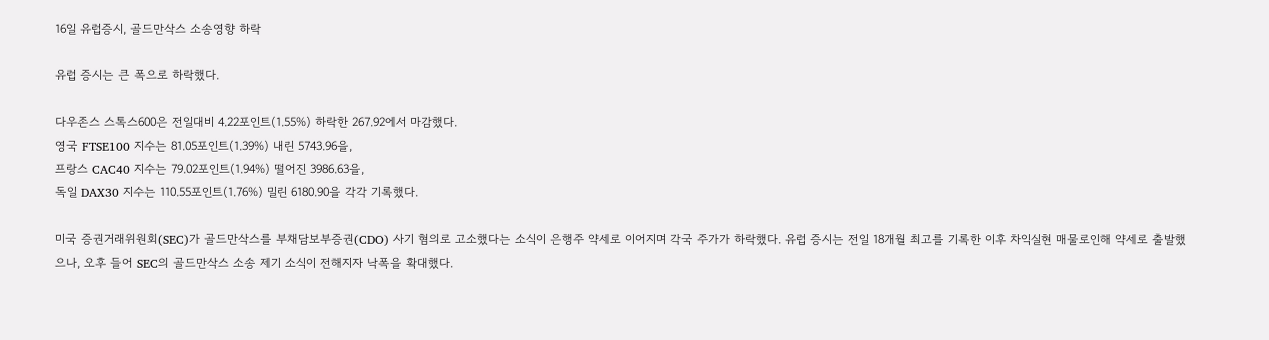16일 유럽증시, 골드만삭스 소송영향 하락

유럽 증시는 큰 폭으로 하락했다.

다우존스 스톡스600은 전일대비 4.22포인트(1.55%) 하락한 267.92에서 마감했다.
영국 FTSE100 지수는 81.05포인트(1.39%) 내린 5743.96을,
프랑스 CAC40 지수는 79.02포인트(1.94%) 떨어진 3986.63을,
독일 DAX30 지수는 110.55포인트(1.76%) 밀린 6180.90을 각각 기록했다.

미국 증권거래위원회(SEC)가 골드만삭스를 부채담보부증권(CDO) 사기 혐의로 고소했다는 소식이 은행주 약세로 이어지며 각국 주가가 하락했다. 유럽 증시는 전일 18개월 최고를 기록한 이후 차익실현 매물로인해 약세로 출발했으나, 오후 들어 SEC의 골드만삭스 소송 제기 소식이 전해지자 낙폭을 확대했다.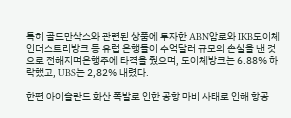특히 골드만삭스와 관련된 상품에 투자한 ABN암로와 IKB도이체인더스트리방크 등 유럽 은행들이 수억달러 규모의 손실을 낸 것으로 전해지며은행주에 타격을 줬으며, 도이체방크는 6.88% 하락했고, UBS는 2,82% 내렸다.

한편 아이슬란드 화산 폭발로 인한 공항 마비 사태로 인해 항공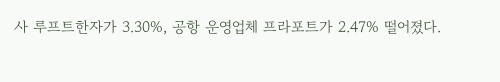사 루프트한자가 3.30%, 공항 운영업체 프라포트가 2.47% 떨어졌다.